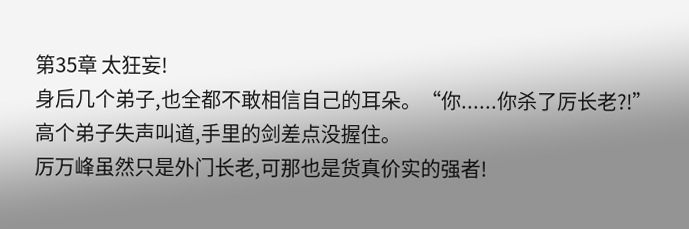第35章 太狂妄!
身后几个弟子,也全都不敢相信自己的耳朵。“你......你杀了厉长老?!”
高个弟子失声叫道,手里的剑差点没握住。
厉万峰虽然只是外门长老,可那也是货真价实的强者!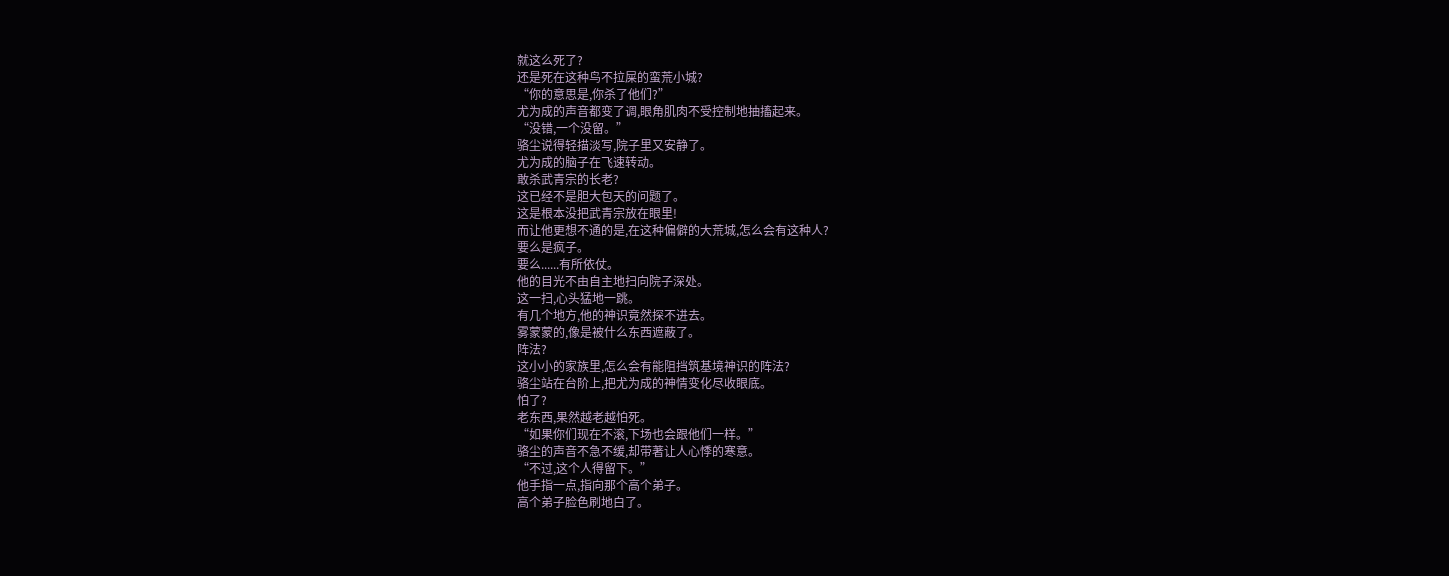就这么死了?
还是死在这种鸟不拉屎的蛮荒小城?
“你的意思是,你杀了他们?”
尤为成的声音都变了调,眼角肌肉不受控制地抽搐起来。
“没错,一个没留。”
骆尘说得轻描淡写,院子里又安静了。
尤为成的脑子在飞速转动。
敢杀武青宗的长老?
这已经不是胆大包天的问题了。
这是根本没把武青宗放在眼里!
而让他更想不通的是,在这种偏僻的大荒城,怎么会有这种人?
要么是疯子。
要么......有所依仗。
他的目光不由自主地扫向院子深处。
这一扫,心头猛地一跳。
有几个地方,他的神识竟然探不进去。
雾蒙蒙的,像是被什么东西遮蔽了。
阵法?
这小小的家族里,怎么会有能阻挡筑基境神识的阵法?
骆尘站在台阶上,把尤为成的神情变化尽收眼底。
怕了?
老东西,果然越老越怕死。
“如果你们现在不滚,下场也会跟他们一样。”
骆尘的声音不急不缓,却带著让人心悸的寒意。
“不过,这个人得留下。”
他手指一点,指向那个高个弟子。
高个弟子脸色刷地白了。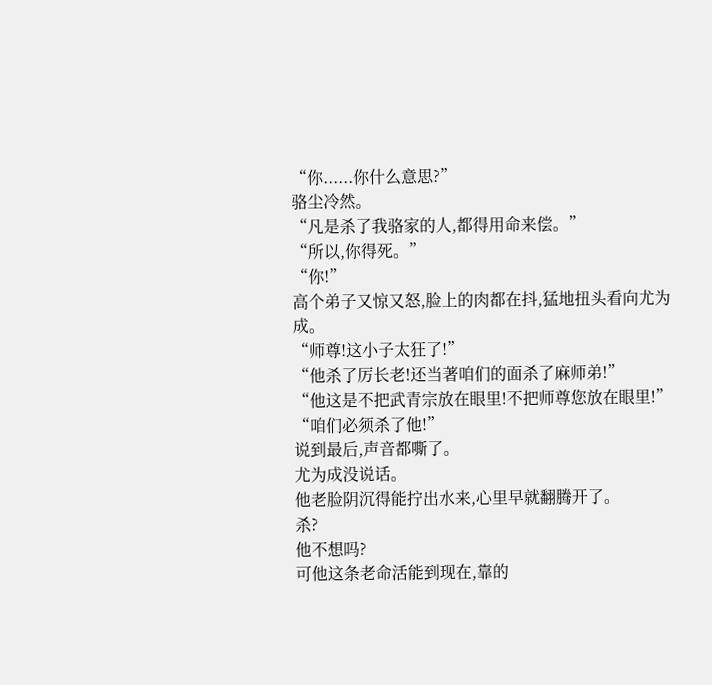“你......你什么意思?”
骆尘冷然。
“凡是杀了我骆家的人,都得用命来偿。”
“所以,你得死。”
“你!”
高个弟子又惊又怒,脸上的肉都在抖,猛地扭头看向尤为成。
“师尊!这小子太狂了!”
“他杀了厉长老!还当著咱们的面杀了麻师弟!”
“他这是不把武青宗放在眼里!不把师尊您放在眼里!”
“咱们必须杀了他!”
说到最后,声音都嘶了。
尤为成没说话。
他老脸阴沉得能拧出水来,心里早就翻腾开了。
杀?
他不想吗?
可他这条老命活能到现在,靠的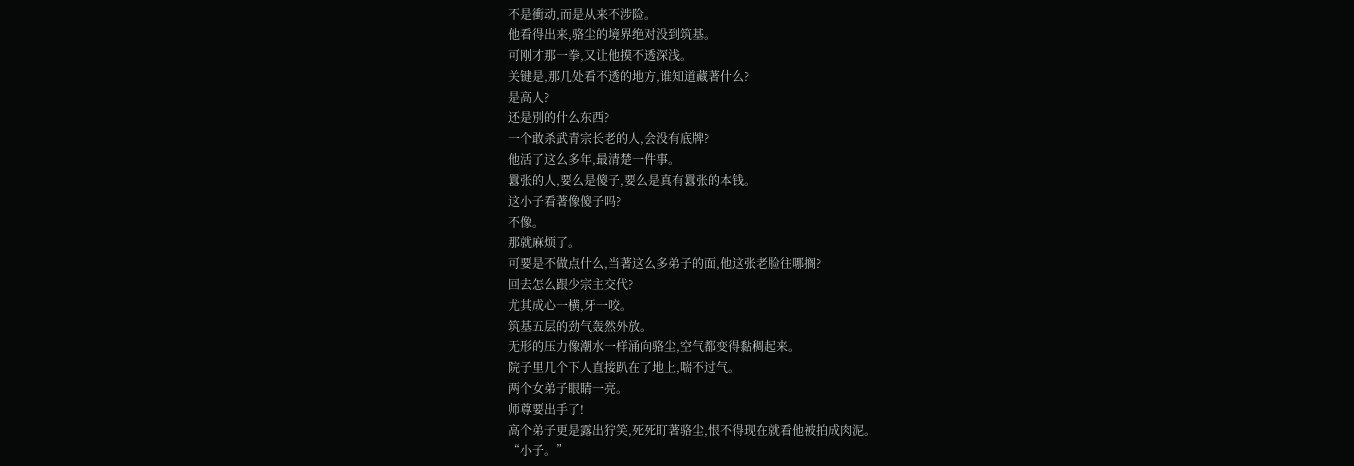不是衝动,而是从来不涉险。
他看得出来,骆尘的境界绝对没到筑基。
可刚才那一拳,又让他摸不透深浅。
关键是,那几处看不透的地方,谁知道藏著什么?
是高人?
还是別的什么东西?
一个敢杀武青宗长老的人,会没有底牌?
他活了这么多年,最清楚一件事。
囂张的人,要么是傻子,要么是真有囂张的本钱。
这小子看著像傻子吗?
不像。
那就麻烦了。
可要是不做点什么,当著这么多弟子的面,他这张老脸往哪搁?
回去怎么跟少宗主交代?
尤其成心一横,牙一咬。
筑基五层的劲气轰然外放。
无形的压力像潮水一样涌向骆尘,空气都变得黏稠起来。
院子里几个下人直接趴在了地上,喘不过气。
两个女弟子眼睛一亮。
师尊要出手了!
高个弟子更是露出狞笑,死死盯著骆尘,恨不得现在就看他被拍成肉泥。
“小子。”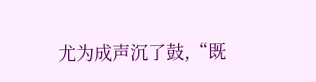尤为成声沉了鼓,“既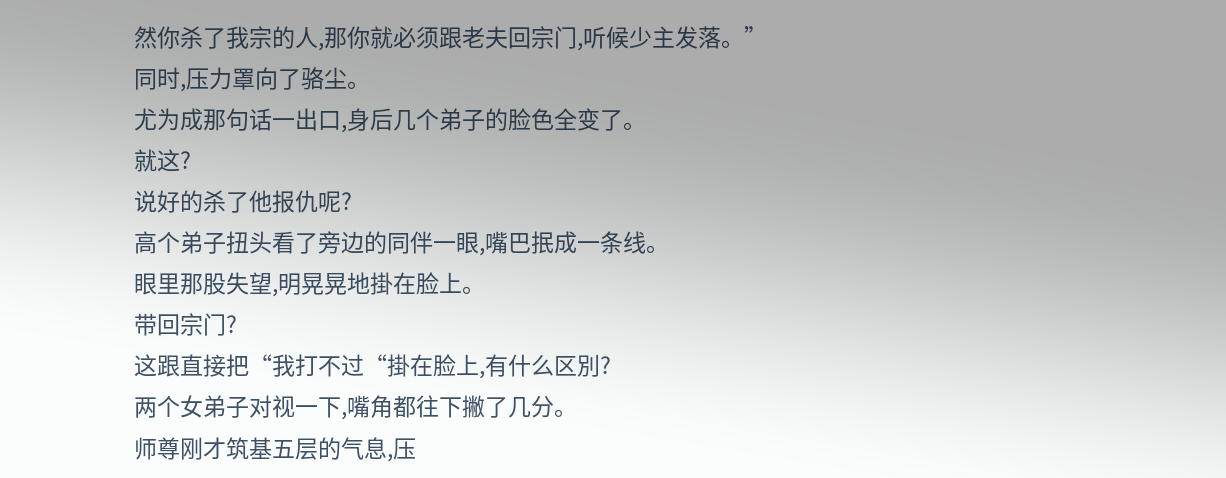然你杀了我宗的人,那你就必须跟老夫回宗门,听候少主发落。”
同时,压力罩向了骆尘。
尤为成那句话一出口,身后几个弟子的脸色全变了。
就这?
说好的杀了他报仇呢?
高个弟子扭头看了旁边的同伴一眼,嘴巴抿成一条线。
眼里那股失望,明晃晃地掛在脸上。
带回宗门?
这跟直接把“我打不过“掛在脸上,有什么区別?
两个女弟子对视一下,嘴角都往下撇了几分。
师尊刚才筑基五层的气息,压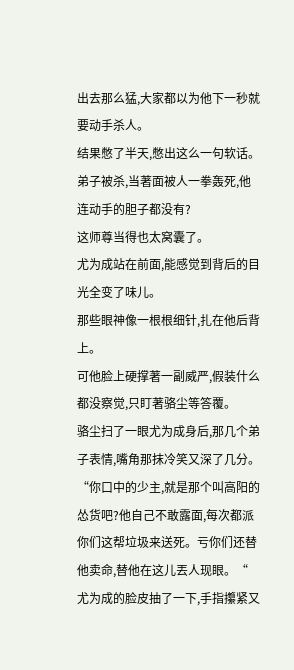出去那么猛,大家都以为他下一秒就要动手杀人。
结果憋了半天,憋出这么一句软话。
弟子被杀,当著面被人一拳轰死,他连动手的胆子都没有?
这师尊当得也太窝囊了。
尤为成站在前面,能感觉到背后的目光全变了味儿。
那些眼神像一根根细针,扎在他后背上。
可他脸上硬撑著一副威严,假装什么都没察觉,只盯著骆尘等答覆。
骆尘扫了一眼尤为成身后,那几个弟子表情,嘴角那抹冷笑又深了几分。
“你口中的少主,就是那个叫高阳的怂货吧?他自己不敢露面,每次都派你们这帮垃圾来送死。亏你们还替他卖命,替他在这儿丟人现眼。“
尤为成的脸皮抽了一下,手指攥紧又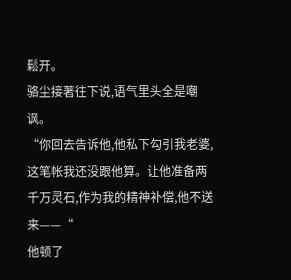鬆开。
骆尘接著往下说,语气里头全是嘲讽。
“你回去告诉他,他私下勾引我老婆,这笔帐我还没跟他算。让他准备两千万灵石,作为我的精神补偿,他不送来——“
他顿了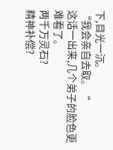下,目光一沉。
“我会亲自去取。“
这话一出来,几个弟子的脸色更难看了。
两千万灵石?
精神补偿?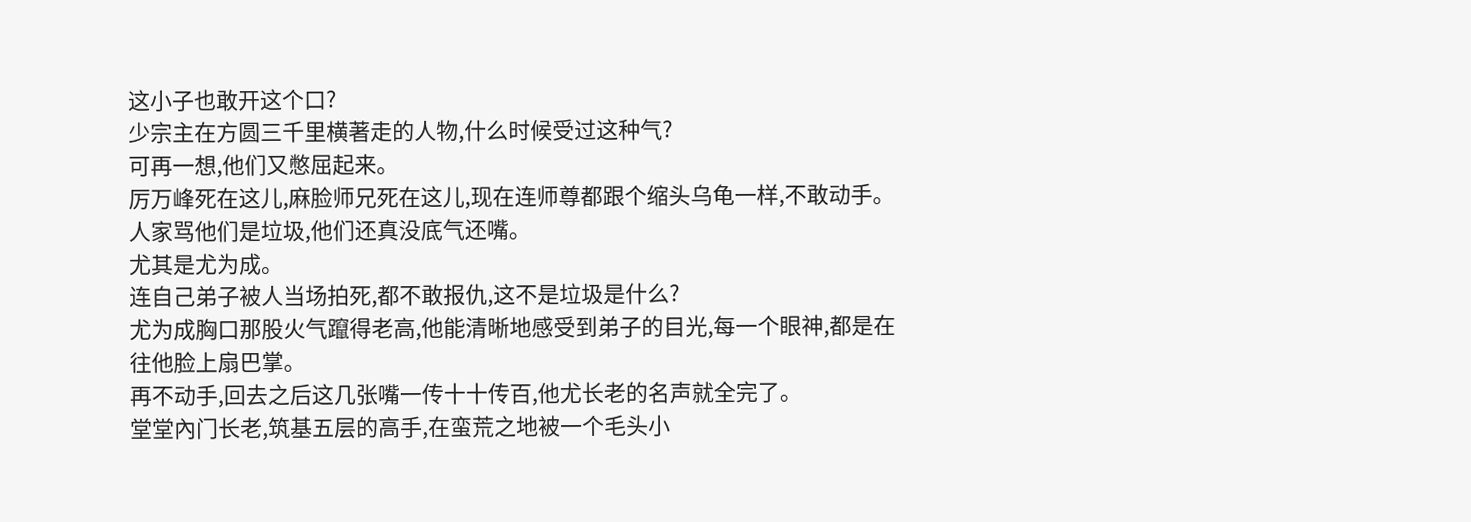这小子也敢开这个口?
少宗主在方圆三千里横著走的人物,什么时候受过这种气?
可再一想,他们又憋屈起来。
厉万峰死在这儿,麻脸师兄死在这儿,现在连师尊都跟个缩头乌龟一样,不敢动手。
人家骂他们是垃圾,他们还真没底气还嘴。
尤其是尤为成。
连自己弟子被人当场拍死,都不敢报仇,这不是垃圾是什么?
尤为成胸口那股火气躥得老高,他能清晰地感受到弟子的目光,每一个眼神,都是在往他脸上扇巴掌。
再不动手,回去之后这几张嘴一传十十传百,他尤长老的名声就全完了。
堂堂內门长老,筑基五层的高手,在蛮荒之地被一个毛头小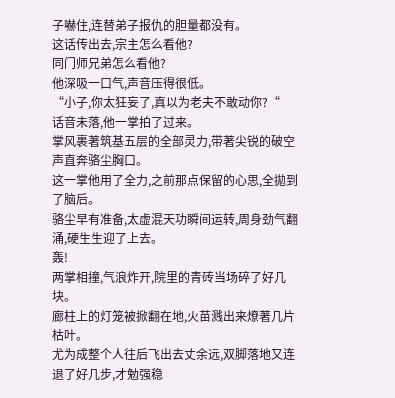子嚇住,连替弟子报仇的胆量都没有。
这话传出去,宗主怎么看他?
同门师兄弟怎么看他?
他深吸一口气,声音压得很低。
“小子,你太狂妄了,真以为老夫不敢动你?“
话音未落,他一掌拍了过来。
掌风裹著筑基五层的全部灵力,带著尖锐的破空声直奔骆尘胸口。
这一掌他用了全力,之前那点保留的心思,全拋到了脑后。
骆尘早有准备,太虚混天功瞬间运转,周身劲气翻涌,硬生生迎了上去。
轰!
两掌相撞,气浪炸开,院里的青砖当场碎了好几块。
廊柱上的灯笼被掀翻在地,火苗溅出来燎著几片枯叶。
尤为成整个人往后飞出去丈余远,双脚落地又连退了好几步,才勉强稳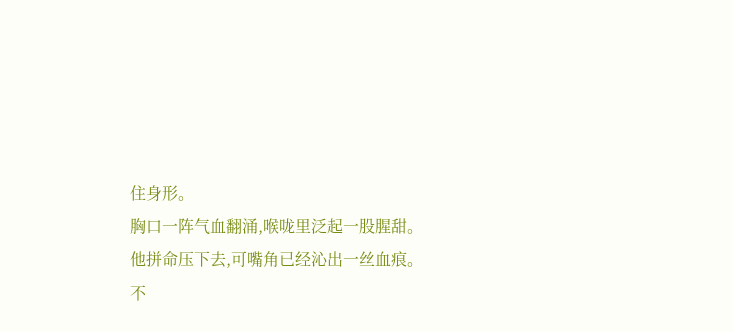住身形。
胸口一阵气血翻涌,喉咙里泛起一股腥甜。
他拼命压下去,可嘴角已经沁出一丝血痕。
不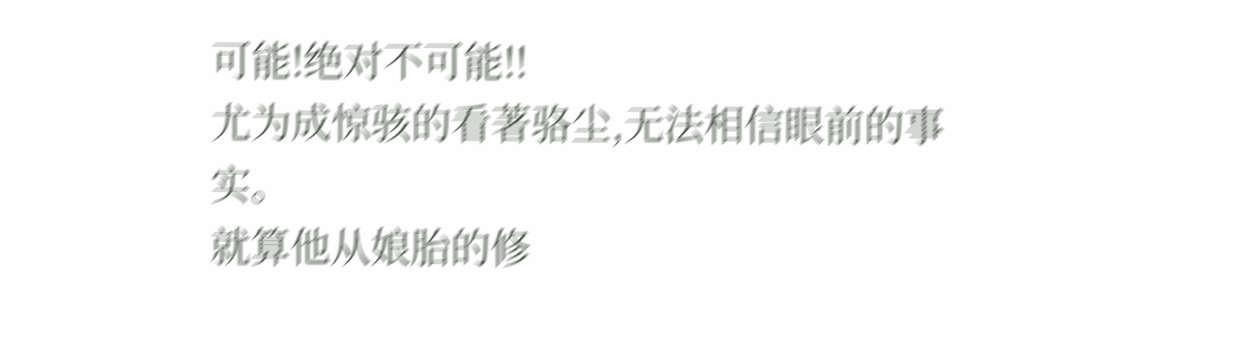可能!绝对不可能!!
尤为成惊骇的看著骆尘,无法相信眼前的事实。
就算他从娘胎的修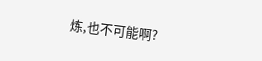炼,也不可能啊?